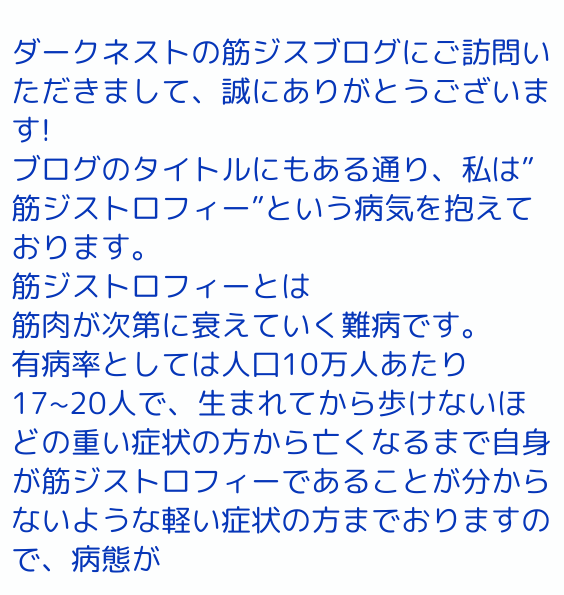ダークネストの筋ジスブログにご訪問いただきまして、誠にありがとうございます!
ブログのタイトルにもある通り、私は”筋ジストロフィー”という病気を抱えております。
筋ジストロフィーとは
筋肉が次第に衰えていく難病です。
有病率としては人口10万人あたり17~20人で、生まれてから歩けないほどの重い症状の方から亡くなるまで自身が筋ジストロフィーであることが分からないような軽い症状の方までおりますので、病態が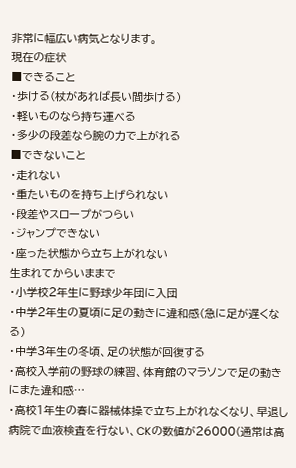非常に幅広い病気となります。
現在の症状
■できること
・歩ける(杖があれば長い間歩ける)
・軽いものなら持ち運べる
・多少の段差なら腕の力で上がれる
■できないこと
・走れない
・重たいものを持ち上げられない
・段差やスロープがつらい
・ジャンプできない
・座った状態から立ち上がれない
生まれてからいままで
・小学校2年生に野球少年団に入団
・中学2年生の夏頃に足の動きに違和感(急に足が遅くなる)
・中学3年生の冬頃、足の状態が回復する
・高校入学前の野球の練習、体育館のマラソンで足の動きにまた違和感…
・高校1年生の春に器械体操で立ち上がれなくなり、早退し病院で血液検査を行ない、CKの数値が26000(通常は高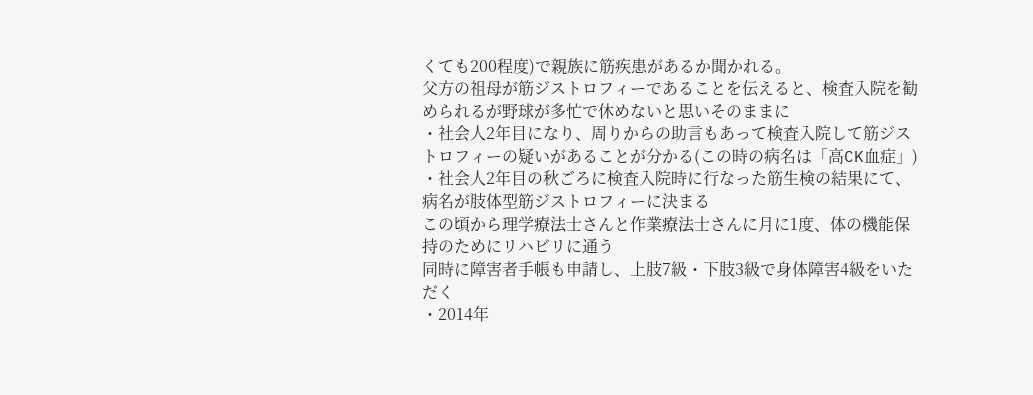くても200程度)で親族に筋疾患があるか聞かれる。
父方の祖母が筋ジストロフィーであることを伝えると、検査入院を勧められるが野球が多忙で休めないと思いそのままに
・社会人2年目になり、周りからの助言もあって検査入院して筋ジストロフィーの疑いがあることが分かる(この時の病名は「高CK血症」)
・社会人2年目の秋ごろに検査入院時に行なった筋生検の結果にて、病名が肢体型筋ジストロフィーに決まる
この頃から理学療法士さんと作業療法士さんに月に1度、体の機能保持のためにリハビリに通う
同時に障害者手帳も申請し、上肢7級・下肢3級で身体障害4級をいただく
・2014年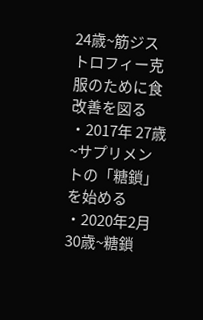24歳~筋ジストロフィー克服のために食改善を図る
・2017年 27歳~サプリメントの「糖鎖」を始める
・2020年2月 30歳~糖鎖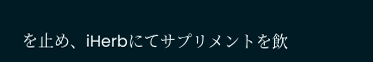を止め、iHerbにてサプリメントを飲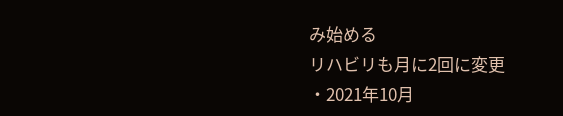み始める
リハビリも月に2回に変更
・2021年10月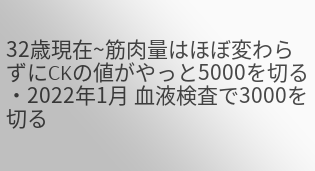32歳現在~筋肉量はほぼ変わらずにCKの値がやっと5000を切る
・2022年1月 血液検査で3000を切る